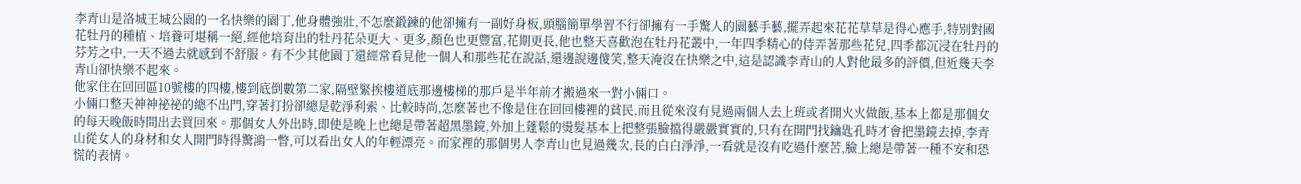李青山是洛城王城公園的一名快樂的園丁,他身體強壯,不怎麼鍛鍊的他卻擁有一副好身板,頭腦簡單學習不行卻擁有一手驚人的園藝手藝,擺弄起來花花草草是得心應手,特別對國花牡丹的種植、培養可堪稱一絕,經他培育出的牡丹花朵更大、更多,顏色也更豐富,花期更長,他也整天喜歡泡在牡丹花叢中,一年四季精心的侍弄著那些花兒,四季都沉浸在牡丹的芬芳之中,一天不過去就感到不舒服。有不少其他園丁還經常看見他一個人和那些花在說話,還邊說邊傻笑,整天淹沒在快樂之中,這是認識李青山的人對他最多的評價,但近幾天李青山卻快樂不起來。
他家住在回回區10號樓的四樓,樓到底倒數第二家,隔壁緊挨樓道底那邊樓梯的那戶是半年前才搬過來一對小倆口。
小倆口整天神神祕祕的總不出門,穿著打扮卻總是乾淨利索、比較時尚,怎麼著也不像是住在回回樓裡的貧民,而且從來沒有見過兩個人去上班或者開火火做飯,基本上都是那個女的每天晚飯時間出去買回來。那個女人外出時,即使是晚上也總是帶著超黑墨鏡,外加上蓬鬆的燙髮基本上把整張臉擋得嚴嚴實實的,只有在開門找鑰匙孔時才會把墨鏡去掉,李青山從女人的身材和女人開門時得驚鴻一瞥,可以看出女人的年輕漂亮。而家裡的那個男人李青山也見過幾次,長的白白淨淨,一看就是沒有吃過什麼苦,臉上總是帶著一種不安和恐慌的表情。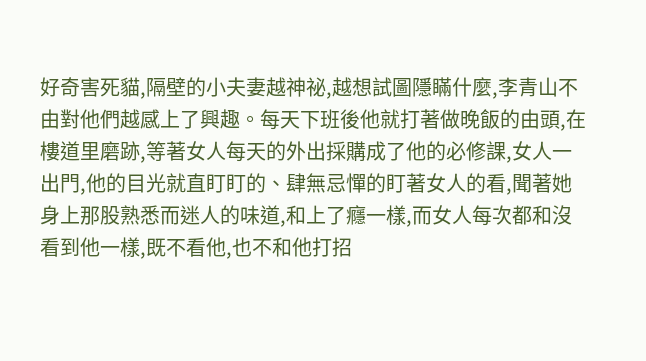好奇害死貓,隔壁的小夫妻越神祕,越想試圖隱瞞什麼,李青山不由對他們越感上了興趣。每天下班後他就打著做晚飯的由頭,在樓道里磨跡,等著女人每天的外出採購成了他的必修課,女人一出門,他的目光就直盯盯的、肆無忌憚的盯著女人的看,聞著她身上那股熟悉而迷人的味道,和上了癮一樣,而女人每次都和沒看到他一樣,既不看他,也不和他打招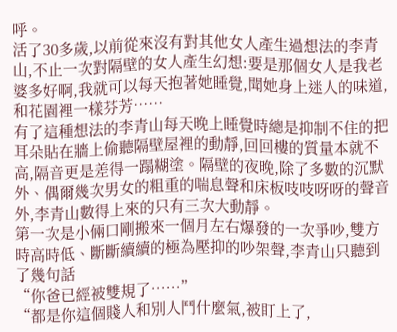呼。
活了30多歲,以前從來沒有對其他女人產生過想法的李青山,不止一次對隔壁的女人產生幻想:要是那個女人是我老婆多好啊,我就可以每天抱著她睡覺,聞她身上迷人的味道,和花園裡一樣芬芳……
有了這種想法的李青山每天晚上睡覺時總是抑制不住的把耳朵貼在牆上偷聽隔壁屋裡的動靜,回回樓的質量本就不高,隔音更是差得一蹋糊塗。隔壁的夜晚,除了多數的沉默外、偶爾幾次男女的粗重的喘息聲和床板吱吱呀呀的聲音外,李青山數得上來的只有三次大動靜。
第一次是小倆口剛搬來一個月左右爆發的一次爭吵,雙方時高時低、斷斷續續的極為壓抑的吵架聲,李青山只聽到了幾句話
“你爸已經被雙規了……”
“都是你這個賤人和別人鬥什麼氣,被盯上了,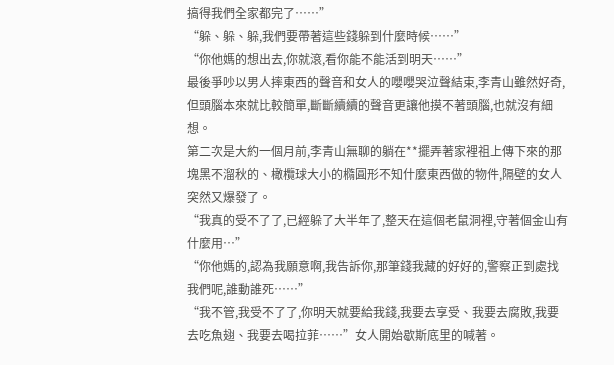搞得我們全家都完了……”
“躲、躲、躲,我們要帶著這些錢躲到什麼時候……”
“你他媽的想出去,你就滾,看你能不能活到明天……”
最後爭吵以男人摔東西的聲音和女人的嚶嚶哭泣聲結束,李青山雖然好奇,但頭腦本來就比較簡單,斷斷續續的聲音更讓他摸不著頭腦,也就沒有細想。
第二次是大約一個月前,李青山無聊的躺在**擺弄著家裡祖上傳下來的那塊黑不溜秋的、橄欖球大小的橢圓形不知什麼東西做的物件,隔壁的女人突然又爆發了。
“我真的受不了了,已經躲了大半年了,整天在這個老鼠洞裡,守著個金山有什麼用…”
“你他媽的,認為我願意啊,我告訴你,那筆錢我藏的好好的,警察正到處找我們呢,誰動誰死……”
“我不管,我受不了了,你明天就要給我錢,我要去享受、我要去腐敗,我要去吃魚翅、我要去喝拉菲……”女人開始歇斯底里的喊著。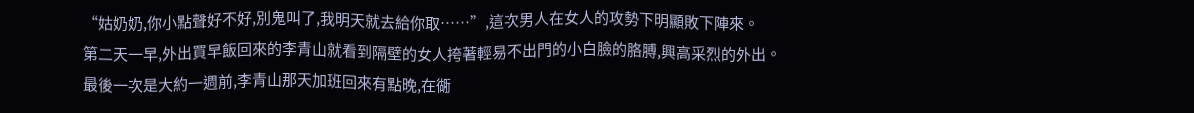“姑奶奶,你小點聲好不好,別鬼叫了,我明天就去給你取……”,這次男人在女人的攻勢下明顯敗下陣來。
第二天一早,外出買早飯回來的李青山就看到隔壁的女人挎著輕易不出門的小白臉的胳膊,興高采烈的外出。
最後一次是大約一週前,李青山那天加班回來有點晚,在衚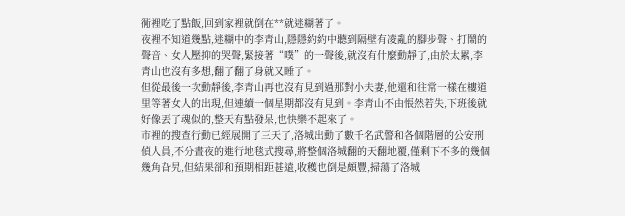衕裡吃了點飯,回到家裡就倒在**就迷糊著了。
夜裡不知道幾點,迷糊中的李青山,隱隱約約中聽到隔壁有凌亂的腳步聲、打鬧的聲音、女人壓抑的哭聲,緊接著“噗”的一聲後,就沒有什麼動靜了,由於太累,李青山也沒有多想,翻了翻了身就又睡了。
但從最後一次動靜後,李青山再也沒有見到過那對小夫妻,他還和往常一樣在樓道里等著女人的出現,但連續一個星期都沒有見到。李青山不由悵然若失,下班後就好像丟了魂似的,整天有點發呆,也快樂不起來了。
市裡的搜查行動已經展開了三天了,洛城出動了數千名武警和各個階層的公安刑偵人員,不分晝夜的進行地毯式搜尋,將整個洛城翻的天翻地覆,僅剩下不多的幾個幾角旮旯,但結果卻和預期相距甚遠,收穫也倒是頗豐,掃蕩了洛城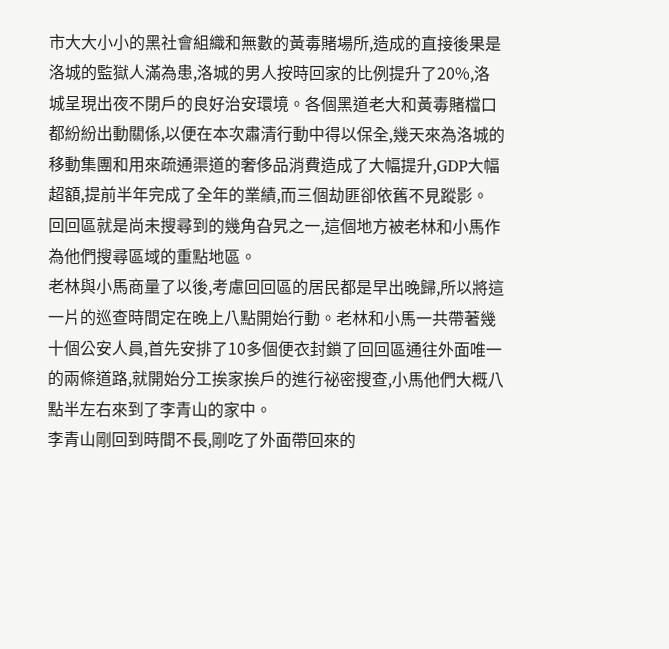市大大小小的黑社會組織和無數的黃毒賭場所,造成的直接後果是洛城的監獄人滿為患,洛城的男人按時回家的比例提升了20%,洛城呈現出夜不閉戶的良好治安環境。各個黑道老大和黃毒賭檔口都紛紛出動關係,以便在本次肅清行動中得以保全,幾天來為洛城的移動集團和用來疏通渠道的奢侈品消費造成了大幅提升,GDP大幅超額,提前半年完成了全年的業績,而三個劫匪卻依舊不見蹤影。
回回區就是尚未搜尋到的幾角旮旯之一,這個地方被老林和小馬作為他們搜尋區域的重點地區。
老林與小馬商量了以後,考慮回回區的居民都是早出晚歸,所以將這一片的巡查時間定在晚上八點開始行動。老林和小馬一共帶著幾十個公安人員,首先安排了10多個便衣封鎖了回回區通往外面唯一的兩條道路,就開始分工挨家挨戶的進行祕密搜查,小馬他們大概八點半左右來到了李青山的家中。
李青山剛回到時間不長,剛吃了外面帶回來的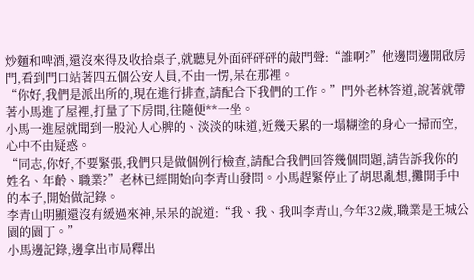炒麵和啤酒,還沒來得及收拾桌子,就聽見外面砰砰砰的敲門聲:“誰啊?”他邊問邊開啟房門,看到門口站著四五個公安人員,不由一愣,呆在那裡。
“你好,我們是派出所的,現在進行排查,請配合下我們的工作。”門外老林答道,說著就帶著小馬進了屋裡,打量了下房間,往隨便**一坐。
小馬一進屋就聞到一股沁人心脾的、淡淡的味道,近幾天累的一塌糊塗的身心一掃而空,心中不由疑惑。
“同志,你好,不要緊張,我們只是做個例行檢查,請配合我們回答幾個問題,請告訴我你的姓名、年齡、職業?”老林已經開始向李青山發問。小馬趕緊停止了胡思亂想,攤開手中的本子,開始做記錄。
李青山明顯還沒有緩過來神,呆呆的說道:“我、我、我叫李青山,今年32歲,職業是王城公園的園丁。”
小馬邊記錄,邊拿出市局釋出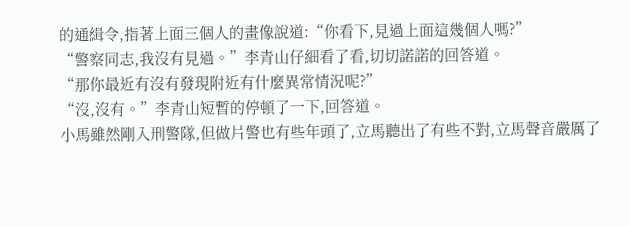的通緝令,指著上面三個人的畫像說道:“你看下,見過上面這幾個人嗎?”
“警察同志,我沒有見過。”李青山仔細看了看,切切諾諾的回答道。
“那你最近有沒有發現附近有什麼異常情況呢?”
“沒,沒有。”李青山短暫的停頓了一下,回答道。
小馬雖然剛入刑警隊,但做片警也有些年頭了,立馬聽出了有些不對,立馬聲音嚴厲了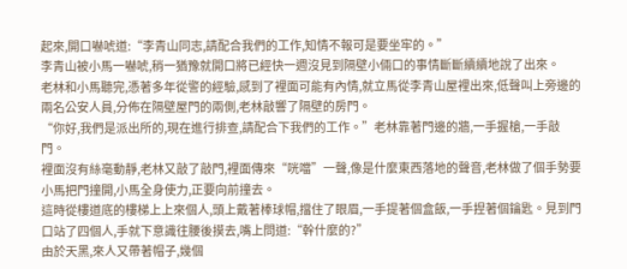起來,開口嚇唬道:“李青山同志,請配合我們的工作,知情不報可是要坐牢的。”
李青山被小馬一嚇唬,稍一猶豫就開口將已經快一週沒見到隔壁小倆口的事情斷斷續續地說了出來。
老林和小馬聽完,憑著多年從警的經驗,感到了裡面可能有內情,就立馬從李青山屋裡出來,低聲叫上旁邊的兩名公安人員,分佈在隔壁屋門的兩側,老林敲響了隔壁的房門。
“你好,我們是派出所的,現在進行排查,請配合下我們的工作。”老林靠著門邊的牆,一手握槍,一手敲門。
裡面沒有絲毫動靜,老林又敲了敲門,裡面傳來“咣噹”一聲,像是什麼東西落地的聲音,老林做了個手勢要小馬把門撞開,小馬全身使力,正要向前撞去。
這時從樓道底的樓梯上上來個人,頭上戴著棒球帽,擋住了眼眉,一手提著個盒飯,一手捏著個鑰匙。見到門口站了四個人,手就下意識往腰後摸去,嘴上問道:“幹什麼的?”
由於天黑,來人又帶著帽子,幾個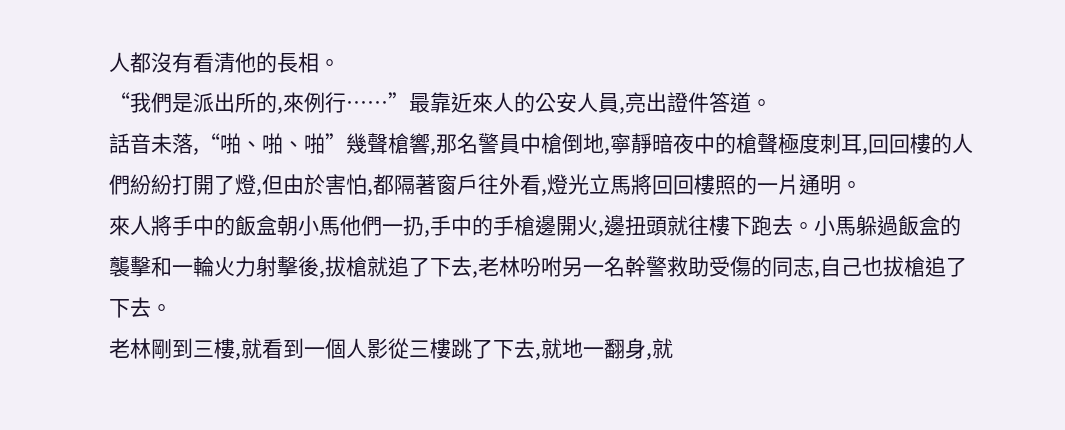人都沒有看清他的長相。
“我們是派出所的,來例行……”最靠近來人的公安人員,亮出證件答道。
話音未落,“啪、啪、啪”幾聲槍響,那名警員中槍倒地,寧靜暗夜中的槍聲極度刺耳,回回樓的人們紛紛打開了燈,但由於害怕,都隔著窗戶往外看,燈光立馬將回回樓照的一片通明。
來人將手中的飯盒朝小馬他們一扔,手中的手槍邊開火,邊扭頭就往樓下跑去。小馬躲過飯盒的襲擊和一輪火力射擊後,拔槍就追了下去,老林吩咐另一名幹警救助受傷的同志,自己也拔槍追了下去。
老林剛到三樓,就看到一個人影從三樓跳了下去,就地一翻身,就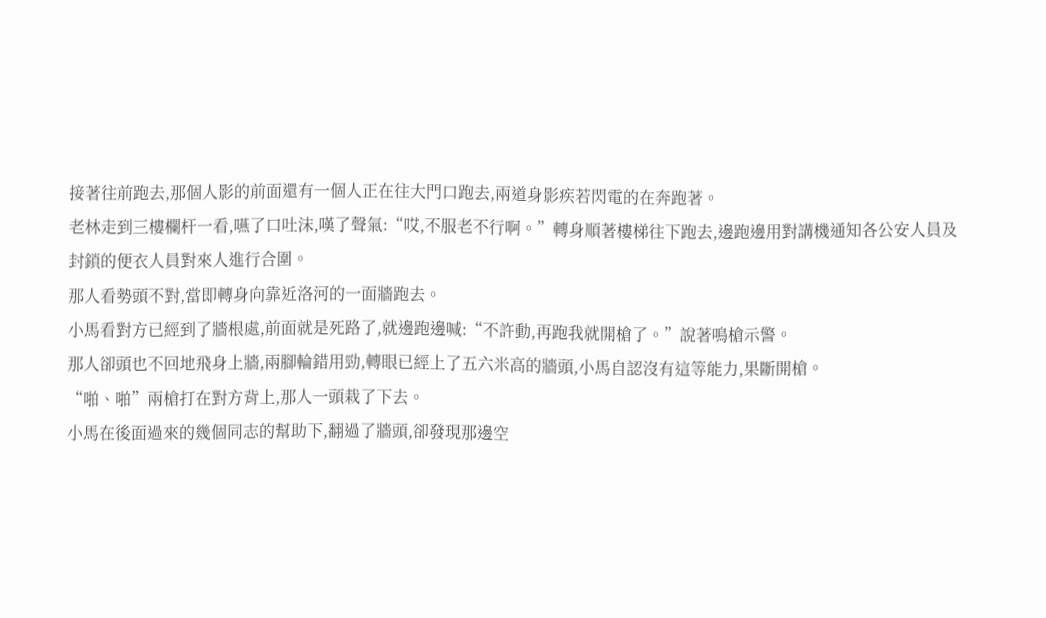接著往前跑去,那個人影的前面還有一個人正在往大門口跑去,兩道身影疾若閃電的在奔跑著。
老林走到三樓欄杆一看,嚥了口吐沫,嘆了聲氣:“哎,不服老不行啊。”轉身順著樓梯往下跑去,邊跑邊用對講機通知各公安人員及封鎖的便衣人員對來人進行合圍。
那人看勢頭不對,當即轉身向靠近洛河的一面牆跑去。
小馬看對方已經到了牆根處,前面就是死路了,就邊跑邊喊:“不許動,再跑我就開槍了。”說著鳴槍示警。
那人卻頭也不回地飛身上牆,兩腳輪錯用勁,轉眼已經上了五六米高的牆頭,小馬自認沒有這等能力,果斷開槍。
“啪、啪”兩槍打在對方背上,那人一頭栽了下去。
小馬在後面過來的幾個同志的幫助下,翻過了牆頭,卻發現那邊空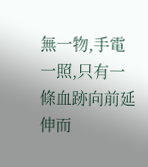無一物,手電一照,只有一條血跡向前延伸而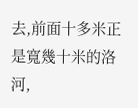去,前面十多米正是寬幾十米的洛河,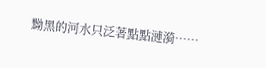黝黑的河水只泛著點點漣漪……